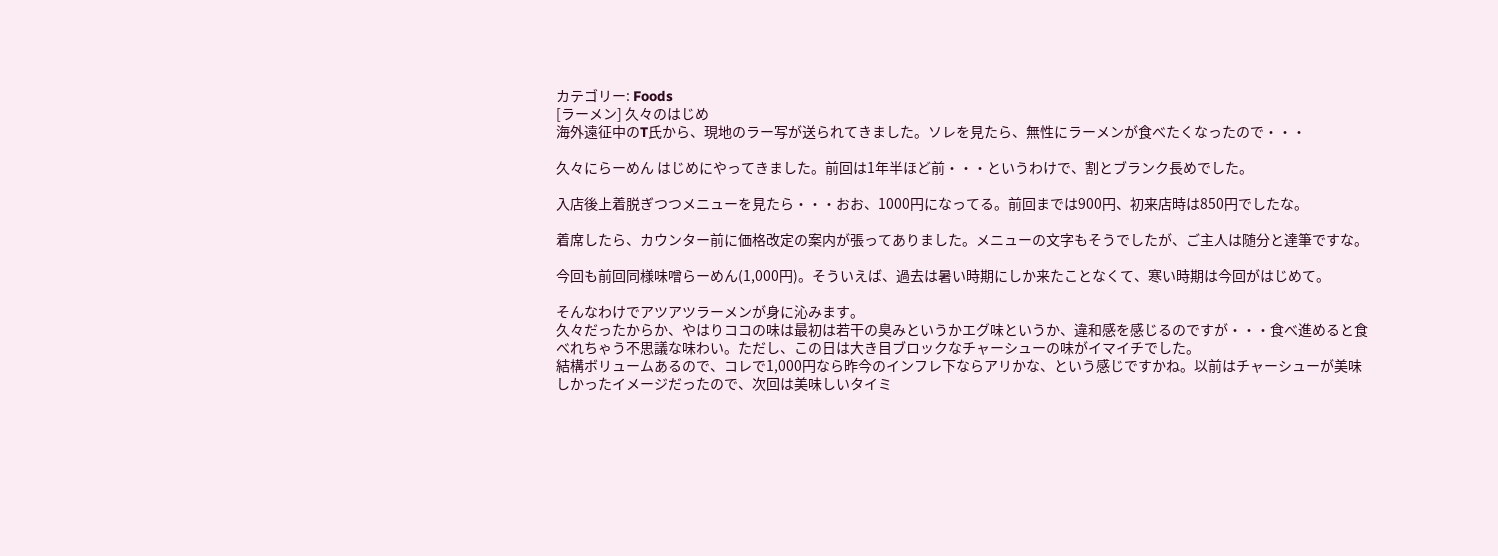カテゴリー: Foods
[ラーメン] 久々のはじめ
海外遠征中のT氏から、現地のラー写が送られてきました。ソレを見たら、無性にラーメンが食べたくなったので・・・

久々にらーめん はじめにやってきました。前回は1年半ほど前・・・というわけで、割とブランク長めでした。

入店後上着脱ぎつつメニューを見たら・・・おお、1000円になってる。前回までは900円、初来店時は850円でしたな。

着席したら、カウンター前に価格改定の案内が張ってありました。メニューの文字もそうでしたが、ご主人は随分と達筆ですな。

今回も前回同様味噌らーめん(1,000円)。そういえば、過去は暑い時期にしか来たことなくて、寒い時期は今回がはじめて。

そんなわけでアツアツラーメンが身に沁みます。
久々だったからか、やはりココの味は最初は若干の臭みというかエグ味というか、違和感を感じるのですが・・・食べ進めると食べれちゃう不思議な味わい。ただし、この日は大き目ブロックなチャーシューの味がイマイチでした。
結構ボリュームあるので、コレで1,000円なら昨今のインフレ下ならアリかな、という感じですかね。以前はチャーシューが美味しかったイメージだったので、次回は美味しいタイミ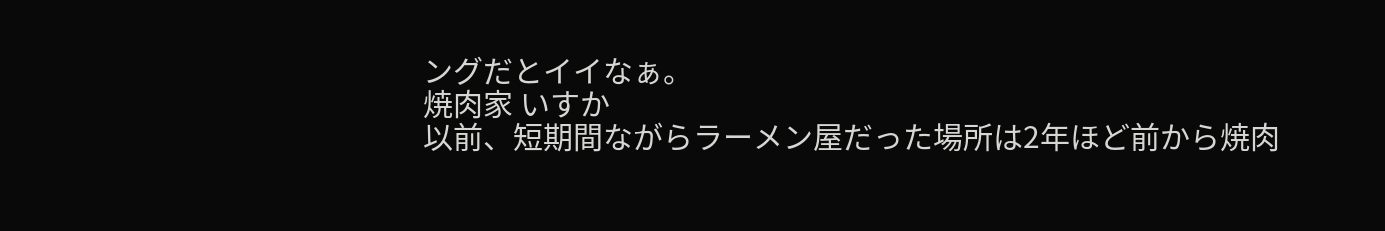ングだとイイなぁ。
焼肉家 いすか
以前、短期間ながらラーメン屋だった場所は2年ほど前から焼肉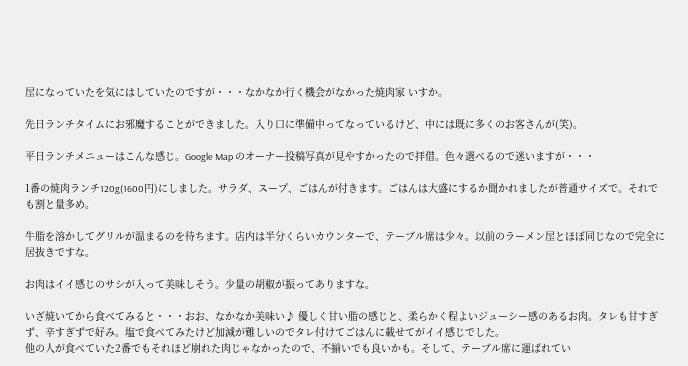屋になっていたを気にはしていたのですが・・・なかなか行く機会がなかった焼肉家 いすか。

先日ランチタイムにお邪魔することができました。入り口に準備中ってなっているけど、中には既に多くのお客さんが(笑)。

平日ランチメニューはこんな感じ。Google Map のオーナー投稿写真が見やすかったので拝借。色々選べるので迷いますが・・・

1番の焼肉ランチ120g(1600円)にしました。サラダ、スープ、ごはんが付きます。ごはんは大盛にするか聞かれましたが普通サイズで。それでも割と量多め。

牛脂を溶かしてグリルが温まるのを待ちます。店内は半分くらいカウンターで、テーブル席は少々。以前のラーメン屋とほぼ同じなので完全に居抜きですな。

お肉はイイ感じのサシが入って美味しそう。少量の胡椒が振ってありますな。

いざ焼いてから食べてみると・・・おお、なかなか美味い♪ 優しく甘い脂の感じと、柔らかく程よいジューシー感のあるお肉。タレも甘すぎず、辛すぎずで好み。塩で食べてみたけど加減が難しいのでタレ付けてごはんに載せてがイイ感じでした。
他の人が食べていた2番でもそれほど崩れた肉じゃなかったので、不揃いでも良いかも。そして、テーブル席に運ばれてい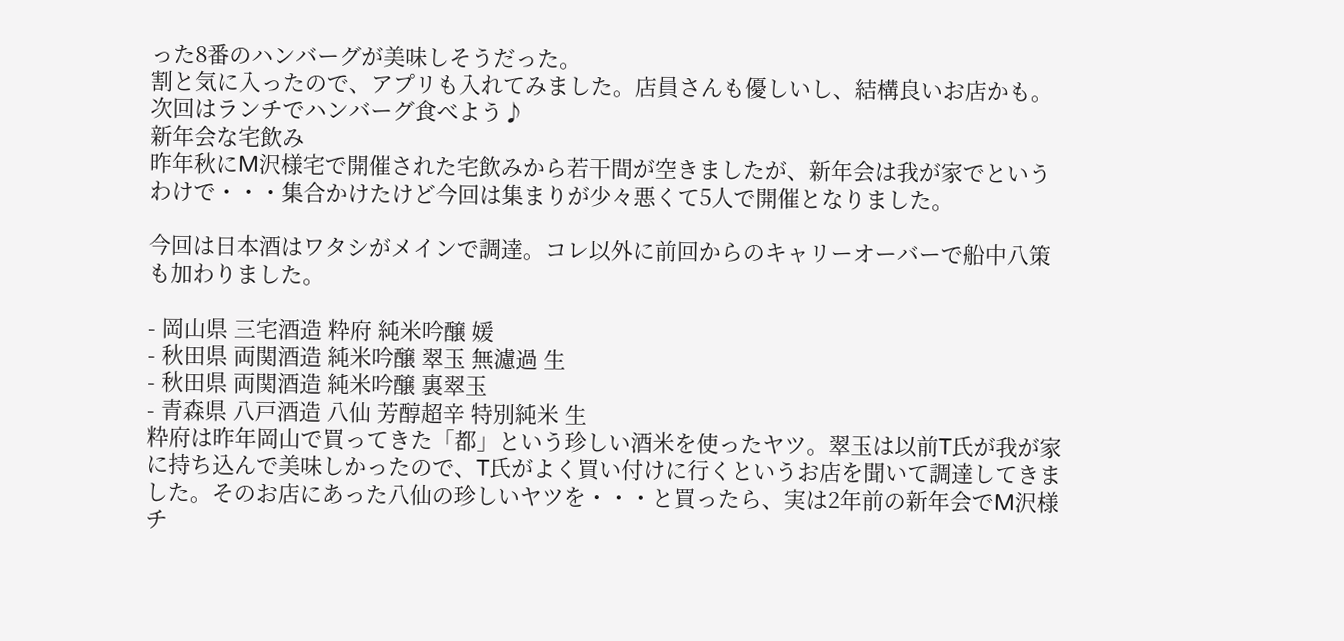った8番のハンバーグが美味しそうだった。
割と気に入ったので、アプリも入れてみました。店員さんも優しいし、結構良いお店かも。次回はランチでハンバーグ食べよう♪
新年会な宅飲み
昨年秋にM沢様宅で開催された宅飲みから若干間が空きましたが、新年会は我が家でというわけで・・・集合かけたけど今回は集まりが少々悪くて5人で開催となりました。

今回は日本酒はワタシがメインで調達。コレ以外に前回からのキャリーオーバーで船中八策も加わりました。

- 岡山県 三宅酒造 粋府 純米吟醸 媛
- 秋田県 両関酒造 純米吟醸 翠玉 無濾過 生
- 秋田県 両関酒造 純米吟醸 裏翠玉
- 青森県 八戸酒造 八仙 芳醇超辛 特別純米 生
粋府は昨年岡山で買ってきた「都」という珍しい酒米を使ったヤツ。翠玉は以前T氏が我が家に持ち込んで美味しかったので、T氏がよく買い付けに行くというお店を聞いて調達してきました。そのお店にあった八仙の珍しいヤツを・・・と買ったら、実は2年前の新年会でM沢様チ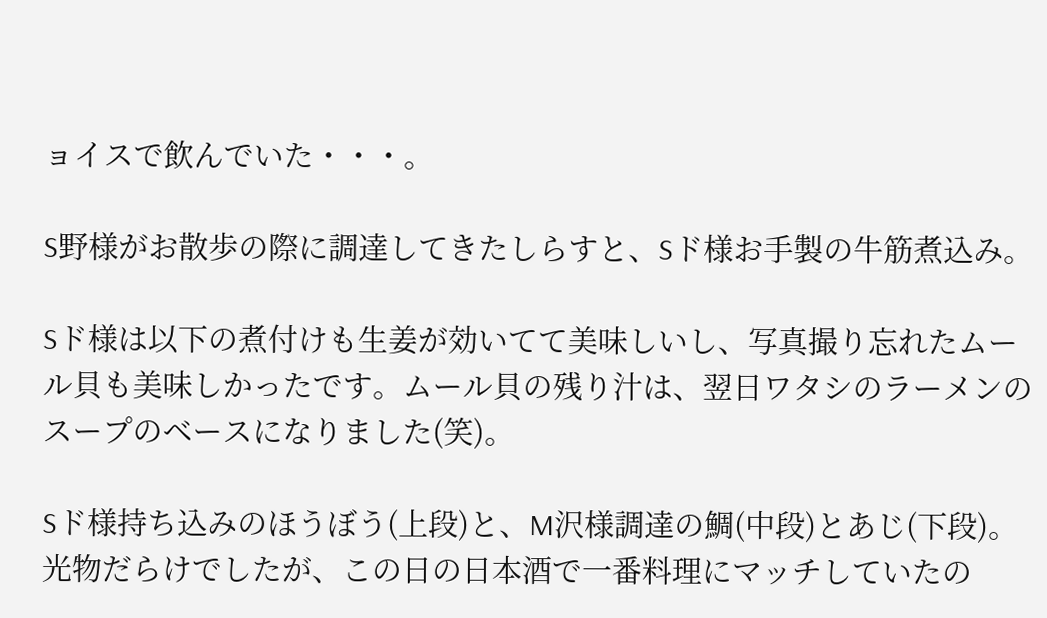ョイスで飲んでいた・・・。

S野様がお散歩の際に調達してきたしらすと、Sド様お手製の牛筋煮込み。

Sド様は以下の煮付けも生姜が効いてて美味しいし、写真撮り忘れたムール貝も美味しかったです。ムール貝の残り汁は、翌日ワタシのラーメンのスープのベースになりました(笑)。

Sド様持ち込みのほうぼう(上段)と、M沢様調達の鯛(中段)とあじ(下段)。光物だらけでしたが、この日の日本酒で一番料理にマッチしていたの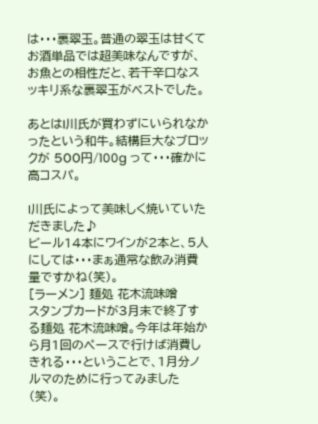は・・・裏翠玉。普通の翠玉は甘くてお酒単品では超美味なんですが、お魚との相性だと、若干辛口なスッキリ系な裏翠玉がベストでした。

あとはI川氏が買わずにいられなかったという和牛。結構巨大なブロックが 500円/100g って・・・確かに高コスパ。

I川氏によって美味しく焼いていただきました♪
ビール14本にワインが2本と、5人にしては・・・まぁ通常な飲み消費量ですかね(笑)。
[ラーメン] 麺処 花木流味噌
スタンプカードが3月末で終了する麺処 花木流味噌。今年は年始から月1回のペースで行けば消費しきれる・・・ということで、1月分ノルマのために行ってみました(笑)。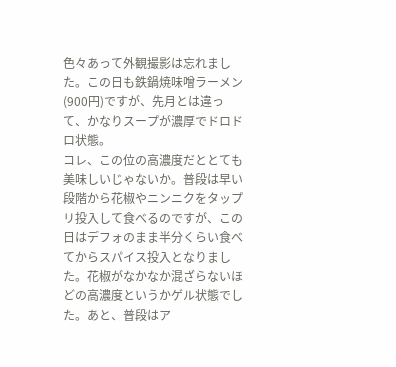色々あって外観撮影は忘れました。この日も鉄鍋焼味噌ラーメン(900円)ですが、先月とは違って、かなりスープが濃厚でドロドロ状態。
コレ、この位の高濃度だととても美味しいじゃないか。普段は早い段階から花椒やニンニクをタップリ投入して食べるのですが、この日はデフォのまま半分くらい食べてからスパイス投入となりました。花椒がなかなか混ざらないほどの高濃度というかゲル状態でした。あと、普段はア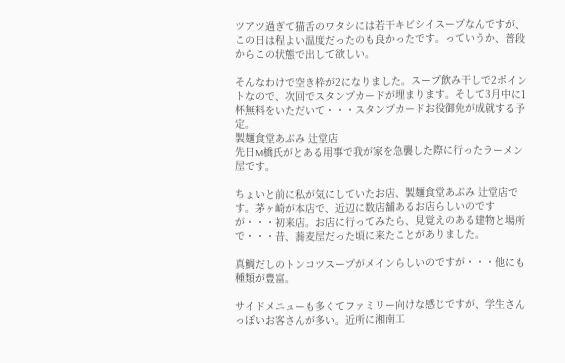ツアツ過ぎて猫舌のワタシには若干キビシイスープなんですが、この日は程よい温度だったのも良かったです。っていうか、普段からこの状態で出して欲しい。

そんなわけで空き枠が2になりました。スープ飲み干しで2ポイントなので、次回でスタンプカードが埋まります。そして3月中に1杯無料をいただいて・・・スタンプカードお役御免が成就する予定。
製麺食堂あぶみ 辻堂店
先日M橋氏がとある用事で我が家を急襲した際に行ったラーメン屋です。

ちょいと前に私が気にしていたお店、製麺食堂あぶみ 辻堂店です。茅ヶ崎が本店で、近辺に数店舗あるお店らしいのですが・・・初来店。お店に行ってみたら、見覚えのある建物と場所で・・・昔、蕎麦屋だった頃に来たことがありました。

真鯛だしのトンコツスープがメインらしいのですが・・・他にも種類が豊富。

サイドメニューも多くてファミリー向けな感じですが、学生さんっぽいお客さんが多い。近所に湘南工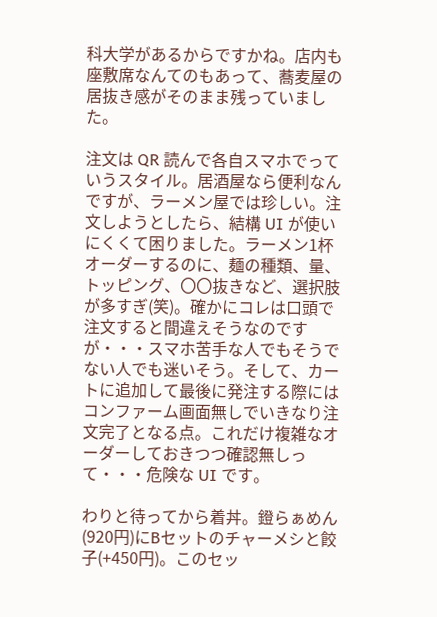科大学があるからですかね。店内も座敷席なんてのもあって、蕎麦屋の居抜き感がそのまま残っていました。

注文は QR 読んで各自スマホでっていうスタイル。居酒屋なら便利なんですが、ラーメン屋では珍しい。注文しようとしたら、結構 UI が使いにくくて困りました。ラーメン1杯オーダーするのに、麺の種類、量、トッピング、〇〇抜きなど、選択肢が多すぎ(笑)。確かにコレは口頭で注文すると間違えそうなのですが・・・スマホ苦手な人でもそうでない人でも迷いそう。そして、カートに追加して最後に発注する際にはコンファーム画面無しでいきなり注文完了となる点。これだけ複雑なオーダーしておきつつ確認無しって・・・危険な UI です。

わりと待ってから着丼。鐙らぁめん(920円)にBセットのチャーメシと餃子(+450円)。このセッ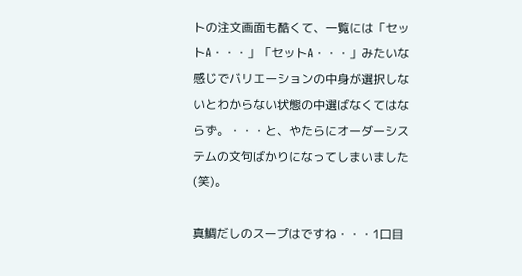トの注文画面も酷くて、一覧には「セットA・・・」「セットA・・・」みたいな感じでバリエーションの中身が選択しないとわからない状態の中選ばなくてはならず。・・・と、やたらにオーダーシステムの文句ばかりになってしまいました(笑)。

真鯛だしのスープはですね・・・1口目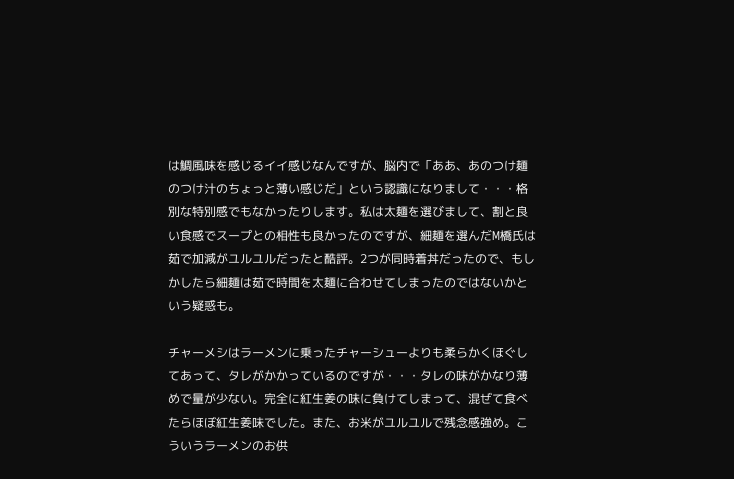は鯛風味を感じるイイ感じなんですが、脳内で「ああ、あのつけ麺のつけ汁のちょっと薄い感じだ」という認識になりまして・・・格別な特別感でもなかったりします。私は太麺を選びまして、割と良い食感でスープとの相性も良かったのですが、細麺を選んだM橋氏は茹で加減がユルユルだったと酷評。2つが同時着丼だったので、もしかしたら細麺は茹で時間を太麺に合わせてしまったのではないかという疑惑も。

チャーメシはラーメンに乗ったチャーシューよりも柔らかくほぐしてあって、タレがかかっているのですが・・・タレの味がかなり薄めで量が少ない。完全に紅生姜の味に負けてしまって、混ぜて食べたらほぼ紅生姜味でした。また、お米がユルユルで残念感強め。こういうラーメンのお供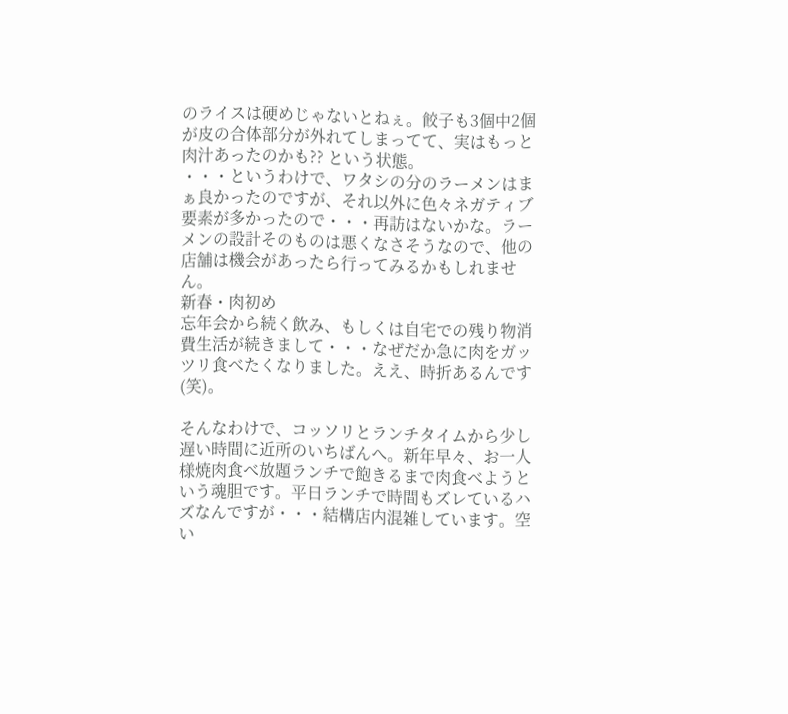のライスは硬めじゃないとねぇ。餃子も3個中2個が皮の合体部分が外れてしまってて、実はもっと肉汁あったのかも?? という状態。
・・・というわけで、ワタシの分のラーメンはまぁ良かったのですが、それ以外に色々ネガティブ要素が多かったので・・・再訪はないかな。ラーメンの設計そのものは悪くなさそうなので、他の店舗は機会があったら行ってみるかもしれません。
新春・肉初め
忘年会から続く飲み、もしくは自宅での残り物消費生活が続きまして・・・なぜだか急に肉をガッツリ食べたくなりました。ええ、時折あるんです(笑)。

そんなわけで、コッソリとランチタイムから少し遅い時間に近所のいちばんへ。新年早々、お一人様焼肉食べ放題ランチで飽きるまで肉食べようという魂胆です。平日ランチで時間もズレているハズなんですが・・・結構店内混雑しています。空い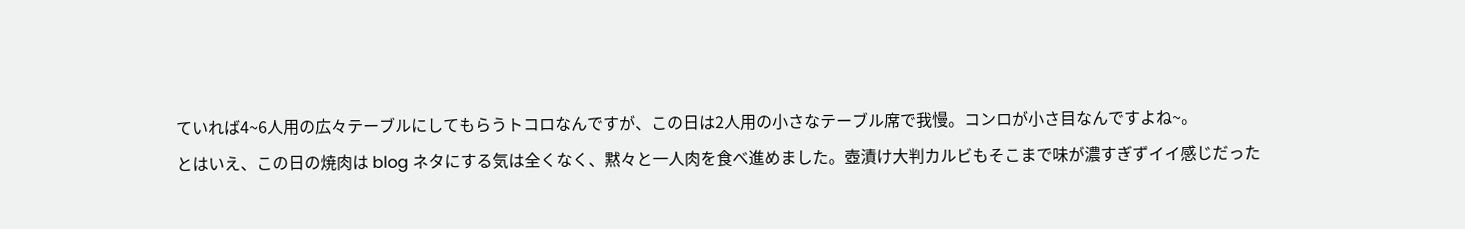ていれば4~6人用の広々テーブルにしてもらうトコロなんですが、この日は2人用の小さなテーブル席で我慢。コンロが小さ目なんですよね~。
とはいえ、この日の焼肉は blog ネタにする気は全くなく、黙々と一人肉を食べ進めました。壺漬け大判カルビもそこまで味が濃すぎずイイ感じだった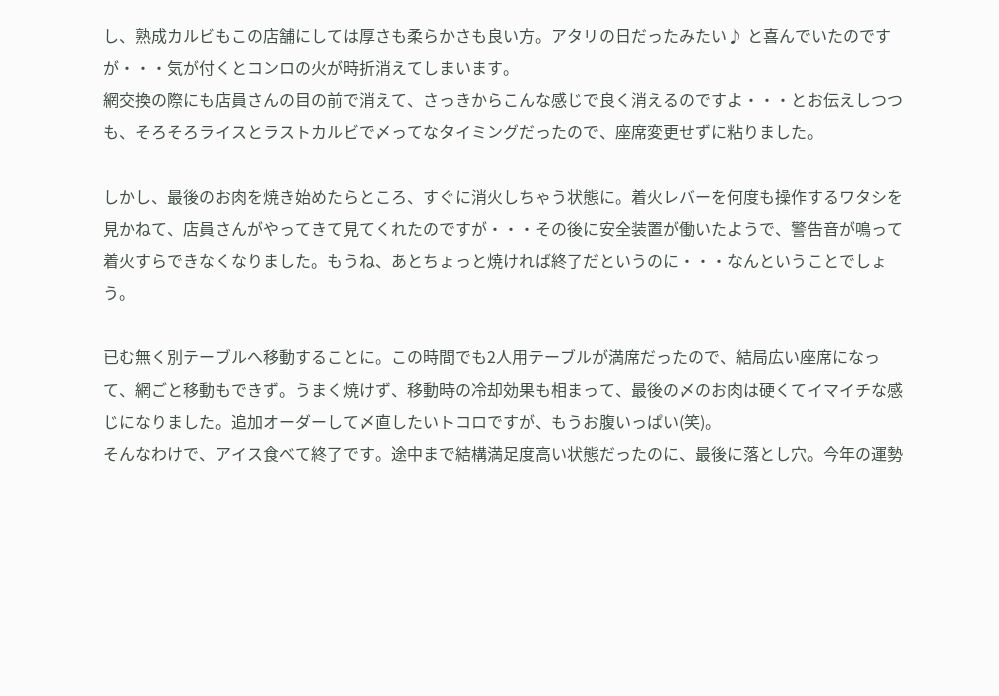し、熟成カルビもこの店舗にしては厚さも柔らかさも良い方。アタリの日だったみたい♪ と喜んでいたのですが・・・気が付くとコンロの火が時折消えてしまいます。
網交換の際にも店員さんの目の前で消えて、さっきからこんな感じで良く消えるのですよ・・・とお伝えしつつも、そろそろライスとラストカルビで〆ってなタイミングだったので、座席変更せずに粘りました。

しかし、最後のお肉を焼き始めたらところ、すぐに消火しちゃう状態に。着火レバーを何度も操作するワタシを見かねて、店員さんがやってきて見てくれたのですが・・・その後に安全装置が働いたようで、警告音が鳴って着火すらできなくなりました。もうね、あとちょっと焼ければ終了だというのに・・・なんということでしょう。

已む無く別テーブルへ移動することに。この時間でも2人用テーブルが満席だったので、結局広い座席になって、網ごと移動もできず。うまく焼けず、移動時の冷却効果も相まって、最後の〆のお肉は硬くてイマイチな感じになりました。追加オーダーして〆直したいトコロですが、もうお腹いっぱい(笑)。
そんなわけで、アイス食べて終了です。途中まで結構満足度高い状態だったのに、最後に落とし穴。今年の運勢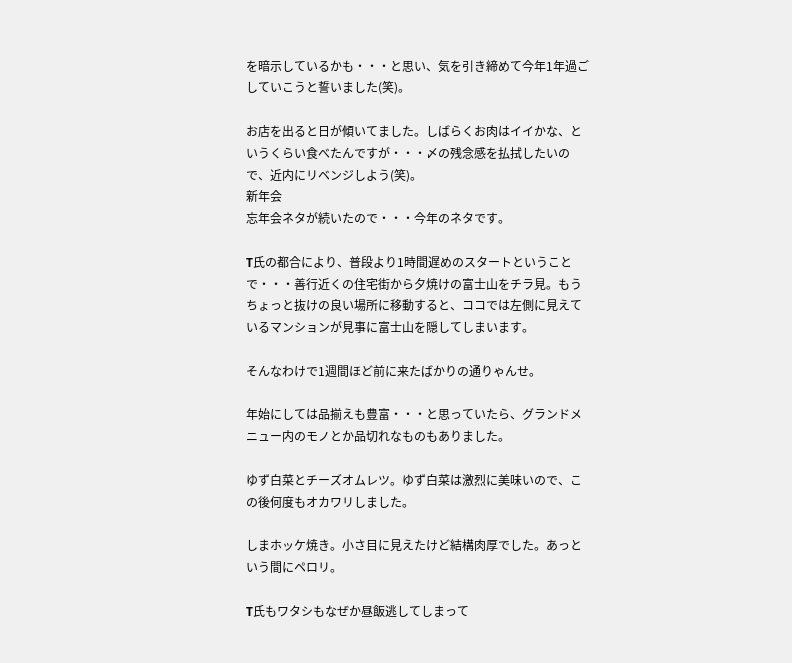を暗示しているかも・・・と思い、気を引き締めて今年1年過ごしていこうと誓いました(笑)。

お店を出ると日が傾いてました。しばらくお肉はイイかな、というくらい食べたんですが・・・〆の残念感を払拭したいので、近内にリベンジしよう(笑)。
新年会
忘年会ネタが続いたので・・・今年のネタです。

T氏の都合により、普段より1時間遅めのスタートということで・・・善行近くの住宅街から夕焼けの富士山をチラ見。もうちょっと抜けの良い場所に移動すると、ココでは左側に見えているマンションが見事に富士山を隠してしまいます。

そんなわけで1週間ほど前に来たばかりの通りゃんせ。

年始にしては品揃えも豊富・・・と思っていたら、グランドメニュー内のモノとか品切れなものもありました。

ゆず白菜とチーズオムレツ。ゆず白菜は激烈に美味いので、この後何度もオカワリしました。

しまホッケ焼き。小さ目に見えたけど結構肉厚でした。あっという間にペロリ。

T氏もワタシもなぜか昼飯逃してしまって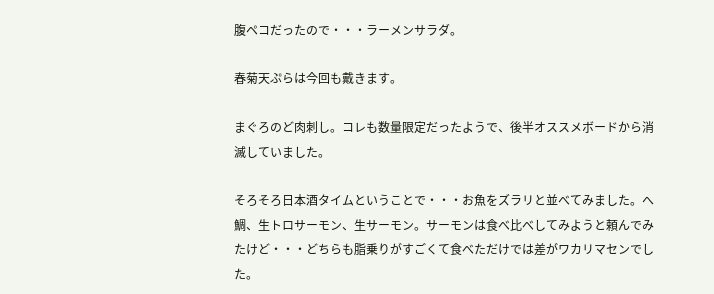腹ペコだったので・・・ラーメンサラダ。

春菊天ぷらは今回も戴きます。

まぐろのど肉刺し。コレも数量限定だったようで、後半オススメボードから消滅していました。

そろそろ日本酒タイムということで・・・お魚をズラリと並べてみました。へ鯛、生トロサーモン、生サーモン。サーモンは食べ比べしてみようと頼んでみたけど・・・どちらも脂乗りがすごくて食べただけでは差がワカリマセンでした。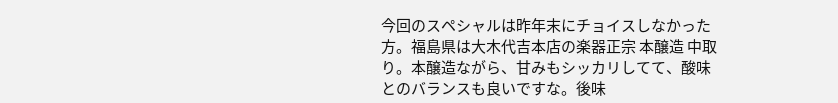今回のスペシャルは昨年末にチョイスしなかった方。福島県は大木代吉本店の楽器正宗 本醸造 中取り。本醸造ながら、甘みもシッカリしてて、酸味とのバランスも良いですな。後味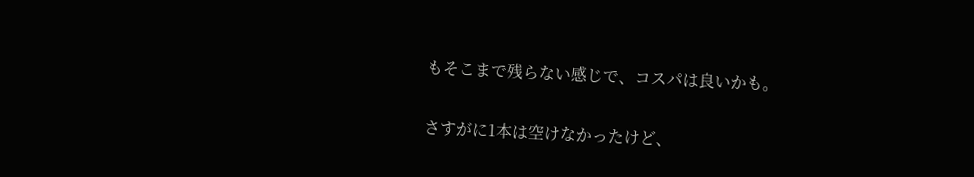もそこまで残らない感じで、コスパは良いかも。

さすがに1本は空けなかったけど、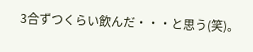3合ずつくらい飲んだ・・・と思う(笑)。